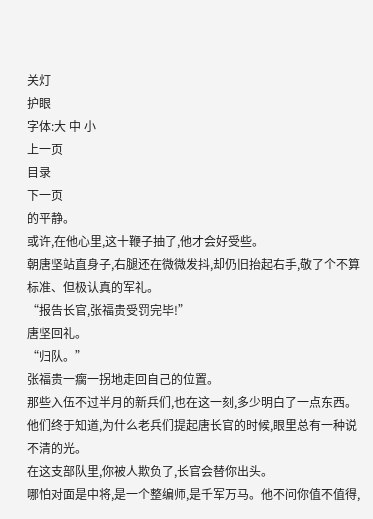关灯
护眼
字体:大 中 小
上一页
目录
下一页
的平静。
或许,在他心里,这十鞭子抽了,他才会好受些。
朝唐坚站直身子,右腿还在微微发抖,却仍旧抬起右手,敬了个不算标准、但极认真的军礼。
“报告长官,张福贵受罚完毕!”
唐坚回礼。
“归队。”
张福贵一瘸一拐地走回自己的位置。
那些入伍不过半月的新兵们,也在这一刻,多少明白了一点东西。
他们终于知道,为什么老兵们提起唐长官的时候,眼里总有一种说不清的光。
在这支部队里,你被人欺负了,长官会替你出头。
哪怕对面是中将,是一个整编师,是千军万马。他不问你值不值得,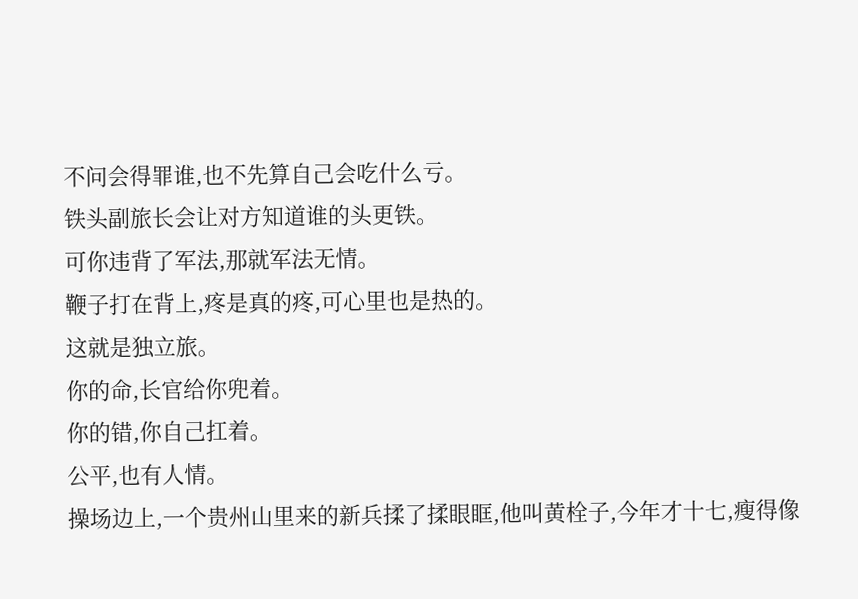不问会得罪谁,也不先算自己会吃什么亏。
铁头副旅长会让对方知道谁的头更铁。
可你违背了军法,那就军法无情。
鞭子打在背上,疼是真的疼,可心里也是热的。
这就是独立旅。
你的命,长官给你兜着。
你的错,你自己扛着。
公平,也有人情。
操场边上,一个贵州山里来的新兵揉了揉眼眶,他叫黄栓子,今年才十七,瘦得像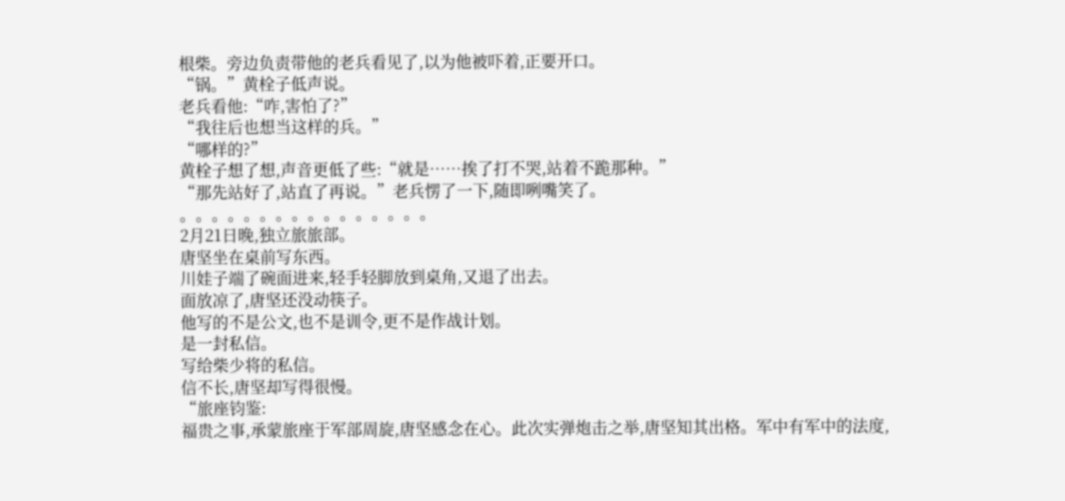根柴。旁边负责带他的老兵看见了,以为他被吓着,正要开口。
“锅。”黄栓子低声说。
老兵看他:“咋,害怕了?”
“我往后也想当这样的兵。”
“哪样的?”
黄栓子想了想,声音更低了些:“就是……挨了打不哭,站着不跪那种。”
“那先站好了,站直了再说。”老兵愣了一下,随即咧嘴笑了。
。。。。。。。。。。。。。。。。
2月21日晚,独立旅旅部。
唐坚坐在桌前写东西。
川娃子端了碗面进来,轻手轻脚放到桌角,又退了出去。
面放凉了,唐坚还没动筷子。
他写的不是公文,也不是训令,更不是作战计划。
是一封私信。
写给柴少将的私信。
信不长,唐坚却写得很慢。
“旅座钧鉴:
福贵之事,承蒙旅座于军部周旋,唐坚感念在心。此次实弹炮击之举,唐坚知其出格。军中有军中的法度,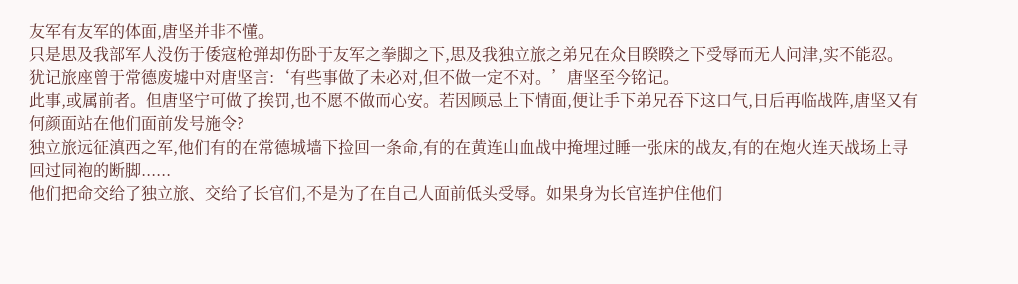友军有友军的体面,唐坚并非不懂。
只是思及我部军人没伤于倭寇枪弹却伤卧于友军之拳脚之下,思及我独立旅之弟兄在众目睽睽之下受辱而无人问津,实不能忍。
犹记旅座曾于常德废墟中对唐坚言:‘有些事做了未必对,但不做一定不对。’唐坚至今铭记。
此事,或属前者。但唐坚宁可做了挨罚,也不愿不做而心安。若因顾忌上下情面,便让手下弟兄吞下这口气,日后再临战阵,唐坚又有何颜面站在他们面前发号施令?
独立旅远征滇西之军,他们有的在常德城墙下捡回一条命,有的在黄连山血战中掩埋过睡一张床的战友,有的在炮火连天战场上寻回过同袍的断脚......
他们把命交给了独立旅、交给了长官们,不是为了在自己人面前低头受辱。如果身为长官连护住他们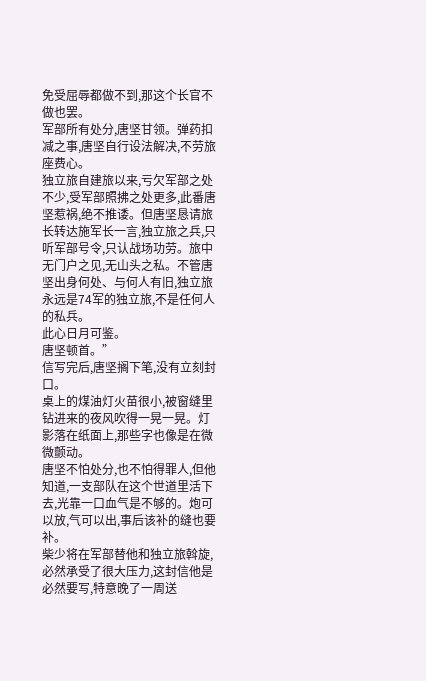免受屈辱都做不到,那这个长官不做也罢。
军部所有处分,唐坚甘领。弹药扣减之事,唐坚自行设法解决,不劳旅座费心。
独立旅自建旅以来,亏欠军部之处不少,受军部照拂之处更多,此番唐坚惹祸,绝不推诿。但唐坚恳请旅长转达施军长一言,独立旅之兵,只听军部号令,只认战场功劳。旅中无门户之见,无山头之私。不管唐坚出身何处、与何人有旧,独立旅永远是74军的独立旅,不是任何人的私兵。
此心日月可鉴。
唐坚顿首。”
信写完后,唐坚搁下笔,没有立刻封口。
桌上的煤油灯火苗很小,被窗缝里钻进来的夜风吹得一晃一晃。灯影落在纸面上,那些字也像是在微微颤动。
唐坚不怕处分,也不怕得罪人,但他知道,一支部队在这个世道里活下去,光靠一口血气是不够的。炮可以放,气可以出,事后该补的缝也要补。
柴少将在军部替他和独立旅斡旋,必然承受了很大压力,这封信他是必然要写,特意晚了一周送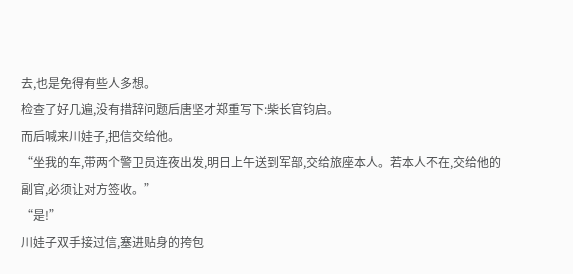去,也是免得有些人多想。
检查了好几遍,没有措辞问题后唐坚才郑重写下:柴长官钧启。
而后喊来川娃子,把信交给他。
“坐我的车,带两个警卫员连夜出发,明日上午送到军部,交给旅座本人。若本人不在,交给他的副官,必须让对方签收。”
“是!”
川娃子双手接过信,塞进贴身的挎包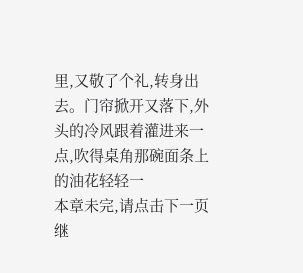里,又敬了个礼,转身出去。门帘掀开又落下,外头的冷风跟着灌进来一点,吹得桌角那碗面条上的油花轻轻一
本章未完,请点击下一页继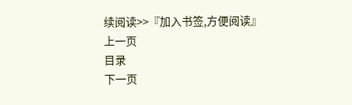续阅读>>『加入书签,方便阅读』
上一页
目录
下一页